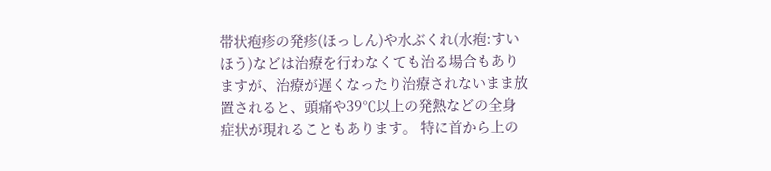帯状疱疹の発疹(ほっしん)や水ぶくれ(水疱:すいほう)などは治療を行わなくても治る場合もありますが、治療が遅くなったり治療されないまま放置されると、頭痛や39℃以上の発熱などの全身症状が現れることもあります。 特に首から上の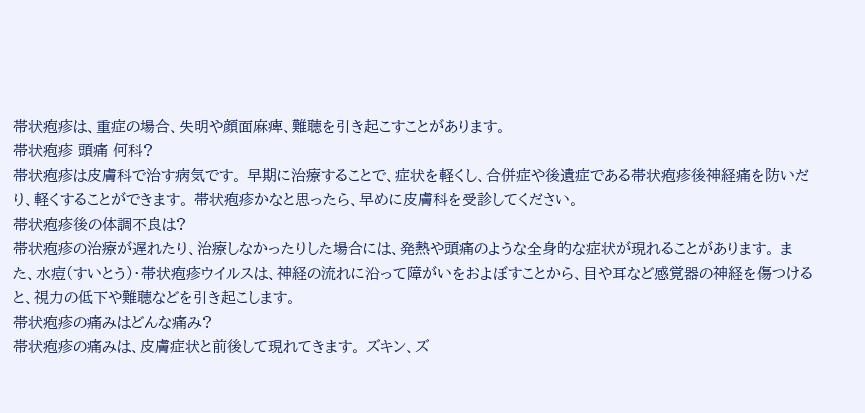帯状疱疹は、重症の場合、失明や顔面麻痺、難聴を引き起こすことがあります。
帯状疱疹 頭痛 何科?
帯状疱疹は皮膚科で治す病気です。 早期に治療することで、症状を軽くし、合併症や後遺症である帯状疱疹後神経痛を防いだり、軽くすることができます。 帯状疱疹かなと思ったら、早めに皮膚科を受診してください。
帯状疱疹後の体調不良は?
帯状疱疹の治療が遅れたり、治療しなかったりした場合には、発熱や頭痛のような全身的な症状が現れることがあります。 また、水痘(すいとう)・帯状疱疹ウイルスは、神経の流れに沿って障がいをおよぼすことから、目や耳など感覚器の神経を傷つけると、視力の低下や難聴などを引き起こします。
帯状疱疹の痛みはどんな痛み?
帯状疱疹の痛みは、皮膚症状と前後して現れてきます。 ズキン、ズ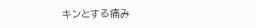キンとする痛み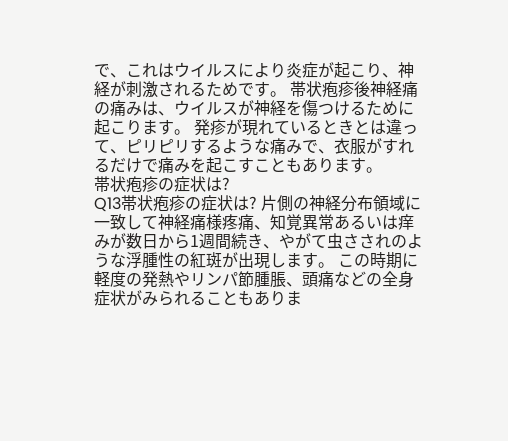で、これはウイルスにより炎症が起こり、神経が刺激されるためです。 帯状疱疹後神経痛の痛みは、ウイルスが神経を傷つけるために起こります。 発疹が現れているときとは違って、ピリピリするような痛みで、衣服がすれるだけで痛みを起こすこともあります。
帯状疱疹の症状は?
Q13帯状疱疹の症状は? 片側の神経分布領域に一致して神経痛様疼痛、知覚異常あるいは痒みが数日から1週間続き、やがて虫さされのような浮腫性の紅斑が出現します。 この時期に軽度の発熱やリンパ節腫脹、頭痛などの全身症状がみられることもありま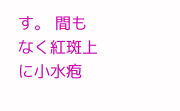す。 間もなく紅斑上に小水疱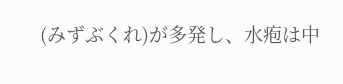(みずぶくれ)が多発し、水疱は中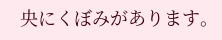央にくぼみがあります。